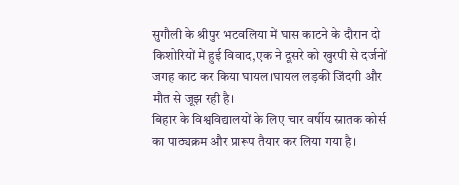सुगौली के श्रीपुर भटवलिया में घास काटने के दौरान दो किशोरियों में हुई विवाद,एक ने दूसरे को खुरपी से दर्जनों जगह काट कर किया घायल।घायल लड़की जिंदगी और मौत से जूझ रही है।
बिहार के विश्वविद्यालयों के लिए चार वर्षीय स्नातक कोर्स का पाठ्यक्रम और प्रारूप तैयार कर लिया गया है।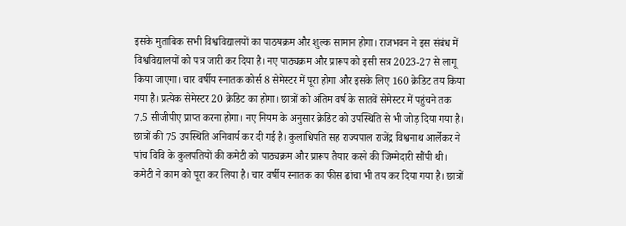इसके मुताबिक सभी विश्वविद्यालयों का पाठॺक्रम और शुल्क सामान होगा। राजभवन ने इस संबंध में विश्वविद्यालयों को पत्र जारी कर दिया है। नए पाठ्यक्रम और प्रारूप को इसी सत्र 2023-27 से लागू किया जाएगा। चार वर्षीय स्नातक कोर्स 8 सेमेस्टर में पूरा होगा और इसके लिए 160 क्रेडिट तय किया गया है। प्रत्येक सेमेस्टर 20 क्रेडिट का होगा। छात्रों को अंतिम वर्ष के सातवें सेमेस्टर में पहुंचने तक 7.5 सीजीपीए प्राप्त करना होगा। नए नियम के अनुसार क्रेडिट को उपस्थिति से भी जोड़ दिया गया है। छात्रों की 75 उपस्थिति अनिवार्य कर दी गई है। कुलाधिपति सह राज्यपाल राजेंद्र विश्वनाथ आर्लेकर ने पांच विवि के कुलपतियों की कमेटी को पाठ्यक्रम और प्रारूप तैयार करने की जिम्मेदारी सौंपी थी। कमेटी ने काम को पूरा कर लिया है। चार वर्षीय स्नातक का फीस ढांचा भी तय कर दिया गया है। छात्रों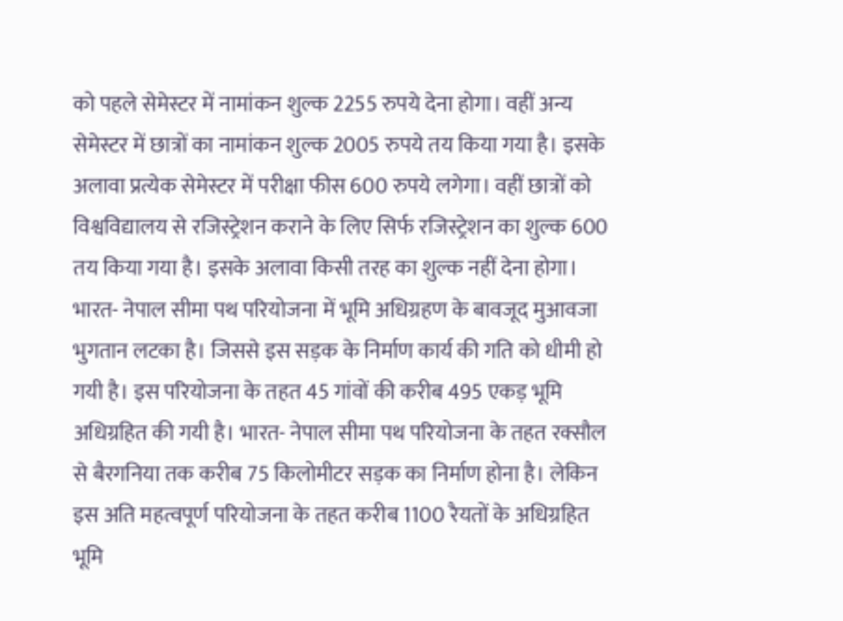को पहले सेमेस्टर में नामांकन शुल्क 2255 रुपये देना होगा। वहीं अन्य सेमेस्टर में छात्रों का नामांकन शुल्क 2005 रुपये तय किया गया है। इसके अलावा प्रत्येक सेमेस्टर में परीक्षा फीस 600 रुपये लगेगा। वहीं छात्रों को विश्वविद्यालय से रजिस्ट्रेशन कराने के लिए सिर्फ रजिस्ट्रेशन का शुल्क 600 तय किया गया है। इसके अलावा किसी तरह का शुल्क नहीं देना होगा।
भारत- नेपाल सीमा पथ परियोजना में भूमि अधिग्रहण के बावजूद मुआवजा भुगतान लटका है। जिससे इस सड़क के निर्माण कार्य की गति को धीमी हो गयी है। इस परियोजना के तहत 45 गांवों की करीब 495 एकड़ भूमि अधिग्रहित की गयी है। भारत- नेपाल सीमा पथ परियोजना के तहत रक्सौल से बैरगनिया तक करीब 75 किलोमीटर सड़क का निर्माण होना है। लेकिन इस अति महत्वपूर्ण परियोजना के तहत करीब 1100 रैयतों के अधिग्रहित भूमि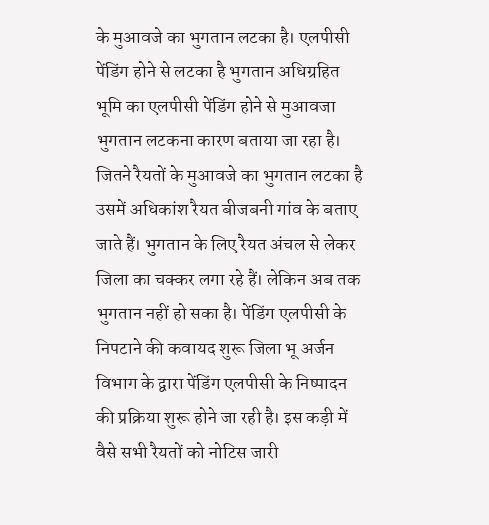के मुआवजे का भुगतान लटका है। एलपीसी पेंडिंग होने से लटका है भुगतान अधिग्रहित भूमि का एलपीसी पेंडिंग होने से मुआवजा भुगतान लटकना कारण बताया जा रहा है। जितने रैयतों के मुआवजे का भुगतान लटका है उसमें अधिकांश रैयत बीजबनी गांव के बताए जाते हैं। भुगतान के लिए रैयत अंचल से लेकर जिला का चक्कर लगा रहे हैं। लेकिन अब तक भुगतान नहीं हो सका है। पेंडिंग एलपीसी के निपटाने की कवायद शुरू जिला भू अर्जन विभाग के द्वारा पेंडिंग एलपीसी के निष्पादन की प्रक्रिया शुरू होने जा रही है। इस कड़ी में वैसे सभी रैयतों को नोटिस जारी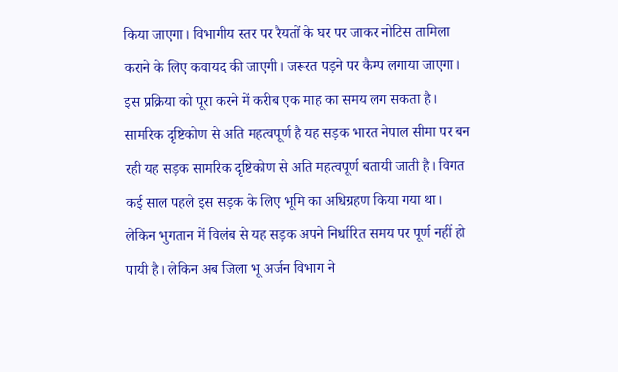किया जाएगा। विभागीय स्तर पर रैयतों के घर पर जाकर नोटिस तामिला कराने के लिए कवायद की जाएगी। जरूरत पड़ने पर कैम्प लगाया जाएगा। इस प्रक्रिया को पूरा करने में करीब एक माह का समय लग सकता है। सामरिक दृष्टिकोण से अति महत्वपूर्ण है यह सड़क भारत नेपाल सीमा पर बन रही यह सड़क सामरिक दृष्टिकोण से अति महत्वपूर्ण बतायी जाती है। विगत कई साल पहले इस सड़क के लिए भूमि का अधिग्रहण किया गया था। लेकिन भुगतान में विलंब से यह सड़क अपने निर्धारित समय पर पूर्ण नहीं हो पायी है। लेकिन अब जिला भू अर्जन विभाग ने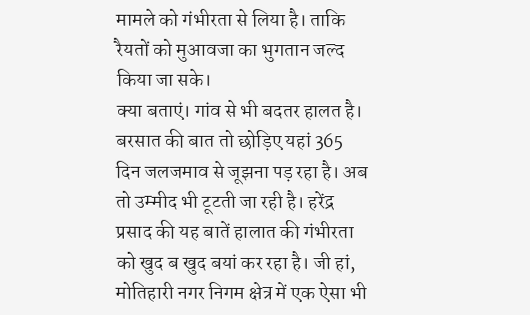मामले को गंभीरता से लिया है। ताकि रैयतों को मुआवजा का भुगतान जल्द किया जा सके।
क्या बताएं। गांव से भी बदतर हालत है। बरसात की बात तो छोड़िए यहां 365 दिन जलजमाव से जूझना पड़ रहा है। अब तो उम्मीद भी टूटती जा रही है। हरेंद्र प्रसाद की यह बातें हालात की गंभीरता को खुद ब खुद बयां कर रहा है। जी हां, मोतिहारी नगर निगम क्षेत्र में एक ऐसा भी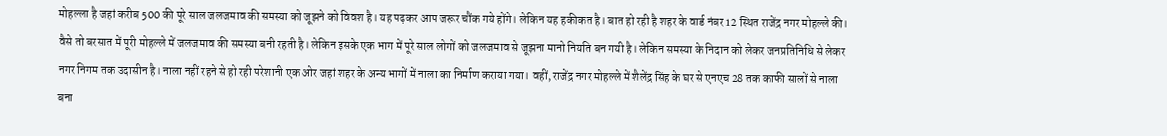मोहल्ला है जहां करीब 500 की पूरे साल जलजमाव की समस्या को जूझने को विवश है। यह पढ़कर आप जरूर चौंक गये होंगे। लेकिन यह हकीकत है। बात हो रही है शहर के वार्ड नंबर 12 स्थित राजेंद्र नगर मोहल्ले की। वैसे तो बरसात में पूरी मोहल्ले में जलजमाव की समस्या बनी रहती है। लेकिन इसके एक भाग में पूरे साल लोगों को जलजमाव से जूझना मानो नियति बन गयी है। लेकिन समस्या के निदान को लेकर जनप्रतिनिधि से लेकर नगर निगम तक उदासीन है। नाला नहीं रहने से हो रही परेशानी एक ओर जहां शहर के अन्य भागों में नाला का निर्माण कराया गया। वहीं, राजेंद्र नगर मोहल्ले में शैलेंद्र सिंह के घर से एनएच 28 तक काफी सालों से नाला बना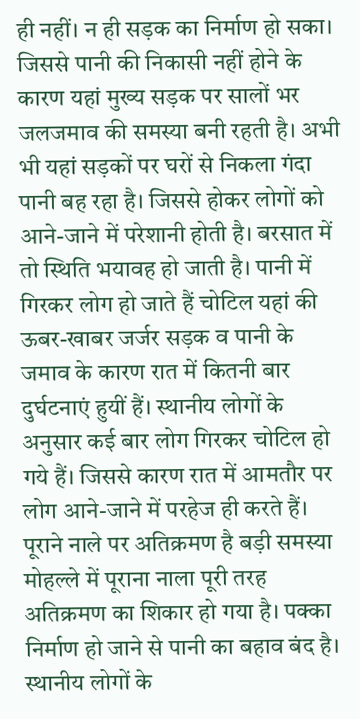ही नहीं। न ही सड़क का निर्माण हो सका। जिससे पानी की निकासी नहीं होने के कारण यहां मुख्य सड़क पर सालों भर जलजमाव की समस्या बनी रहती है। अभी भी यहां सड़कों पर घरों से निकला गंदा पानी बह रहा है। जिससे होकर लोगों को आने-जाने में परेशानी होती है। बरसात में तो स्थिति भयावह हो जाती है। पानी में गिरकर लोग हो जाते हैं चोटिल यहां की ऊबर-खाबर जर्जर सड़क व पानी के जमाव के कारण रात में कितनी बार दुर्घटनाएं हुयीं हैं। स्थानीय लोगों के अनुसार कई बार लोग गिरकर चोटिल हो गये हैं। जिससे कारण रात में आमतौर पर लोग आने-जाने में परहेज ही करते हैं। पूराने नाले पर अतिक्रमण है बड़ी समस्या मोहल्ले में पूराना नाला पूरी तरह अतिक्रमण का शिकार हो गया है। पक्का निर्माण हो जाने से पानी का बहाव बंद है। स्थानीय लोगों के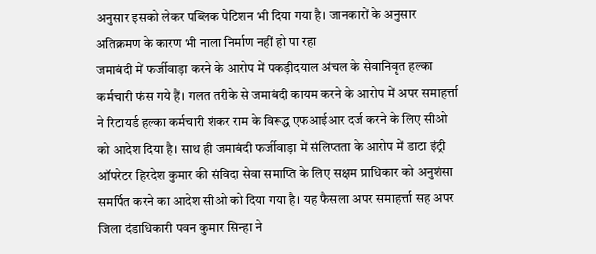अनुसार इसको लेकर पब्लिक पेटिशन भी दिया गया है। जानकारों के अनुसार अतिक्रमण के कारण भी नाला निर्माण नहीं हो पा रहा
जमाबंदी में फर्जीवाड़ा करने के आरोप में पकड़ीदयाल अंचल के सेवानिवृत हल्का कर्मचारी फंस गये हैं। गलत तरीके से जमाबंदी कायम करने के आरोप में अपर समाहर्त्ता ने रिटायर्ड हल्का कर्मचारी शंकर राम के विरूद्ध एफआईआर दर्ज करने के लिए सीओ को आदेश दिया है। साथ ही जमाबंदी फर्जीवाड़ा में संलिप्तता के आरोप में डाटा इंट्री ऑपरेटर हिरदेश कुमार की संविदा सेवा समाप्ति के लिए सक्षम प्राधिकार को अनुशंसा समर्पित करने का आदेश सीओ को दिया गया है। यह फैसला अपर समाहर्त्ता सह अपर जिला दंडाधिकारी पवन कुमार सिन्हा ने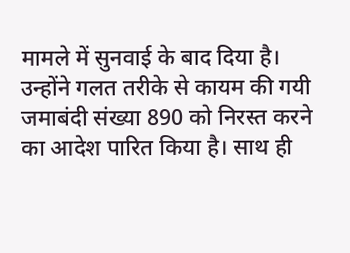मामले में सुनवाई के बाद दिया है। उन्होंने गलत तरीके से कायम की गयी जमाबंदी संख्या 890 को निरस्त करने का आदेश पारित किया है। साथ ही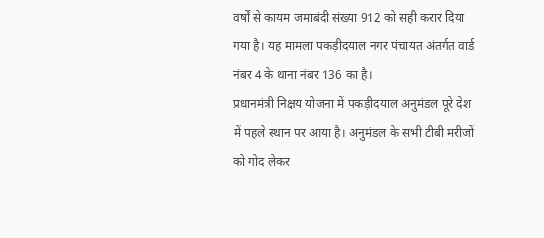वर्षों से कायम जमाबंदी संख्या 912 को सही करार दिया गया है। यह मामला पकड़ीदयाल नगर पंचायत अंतर्गत वार्ड नंबर 4 के थाना नंबर 136 का है।
प्रधानमंत्री निक्षय योजना में पकड़ीदयाल अनुमंडल पूरे देश में पहले स्थान पर आया है। अनुमंडल के सभी टीबी मरीजों को गोद लेकर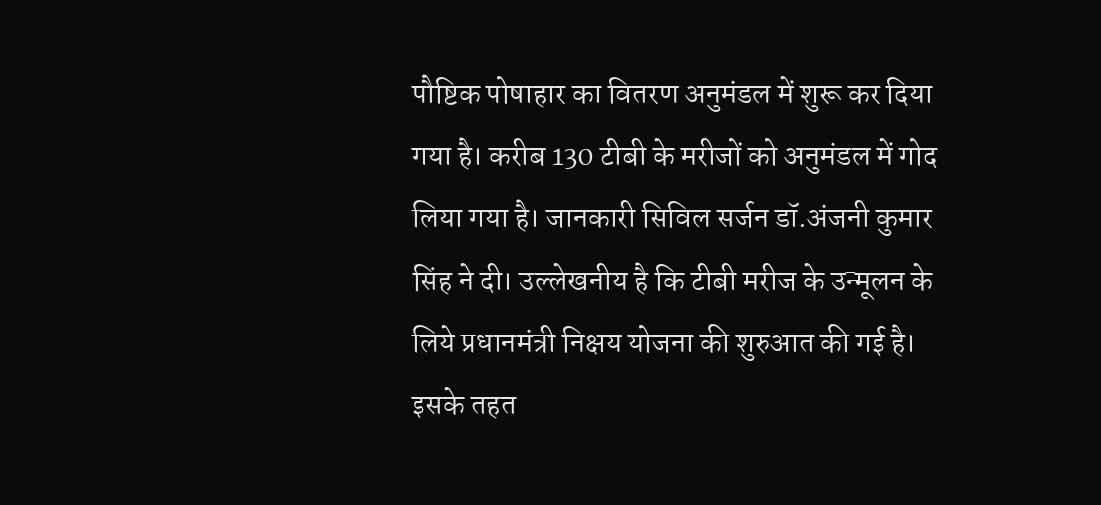पौष्टिक पोषाहार का वितरण अनुमंडल में शुरू कर दिया गया है। करीब 130 टीबी के मरीजों को अनुमंडल में गोद लिया गया है। जानकारी सिविल सर्जन डॉ.अंजनी कुमार सिंह ने दी। उल्लेखनीय है कि टीबी मरीज के उन्मूलन के लिये प्रधानमंत्री निक्षय योजना की शुरुआत की गई है। इसके तहत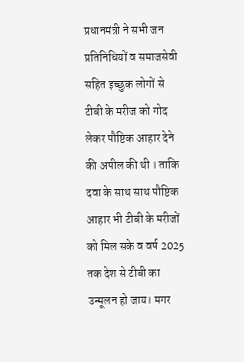प्रधानमंत्री ने सभी जन प्रतिनिधियों व समाजसेवी सहित इच्छुक लोगों से टीबी के मरीज को गोद लेकर पौष्टिक आहार देने की अपील की थी । ताकि दवा के साथ साथ पौष्टिक आहार भी टीबी के मरीजों को मिल सके व वर्ष 2025 तक देश से टीबी का उन्मूलन हो जाय। मगर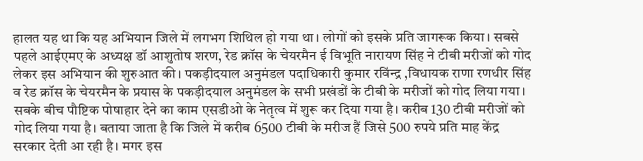हालत यह था कि यह अभियान जिले में लगभग शिथिल हो गया था। लोगों को इसके प्रति जागरूक किया। सबसे पहले आईएमए के अध्यक्ष डॉ आशुतोष शरण, रेड क्रॉस के चेयरमैन ई विभूति नारायण सिंह ने टीबी मरीजों को गोद लेकर इस अभियान की शुरुआत की। पकड़ीदयाल अनुमंडल पदाधिकारी कुमार रविंन्द्र ,विधायक राणा रणधीर सिंह व रेड क्रॉस के चेयरमैन के प्रयास के पकड़ीदयाल अनुमंडल के सभी प्रखंडों के टीबी के मरीजों को गोद लिया गया। सबके बीच पौष्टिक पोषाहार देने का काम एसडीओ के नेतृत्व में शुरू कर दिया गया है। करीब 130 टीबी मरीजों को गोद लिया गया है। बताया जाता है कि जिले में करीब 6500 टीबी के मरीज हैं जिसे 500 रुपये प्रति माह केंद्र सरकार देती आ रही है। मगर इस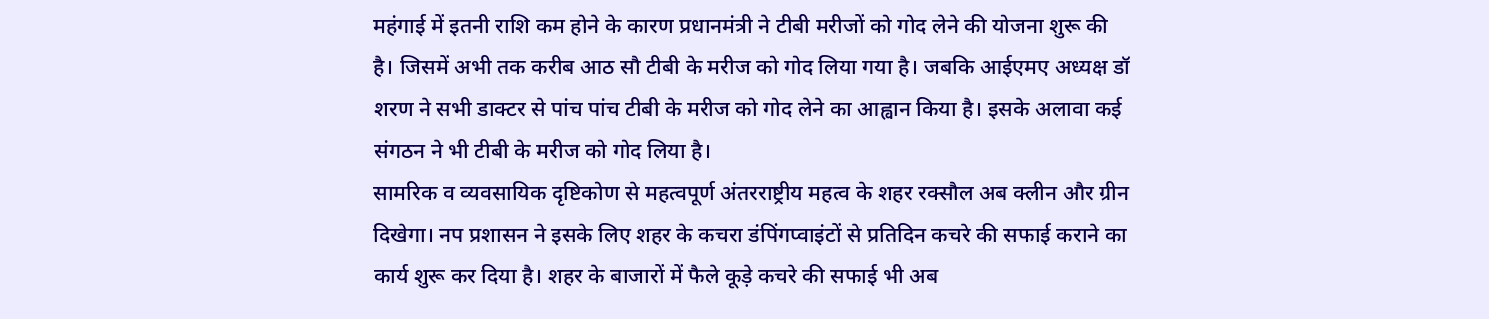महंगाई में इतनी राशि कम होने के कारण प्रधानमंत्री ने टीबी मरीजों को गोद लेने की योजना शुरू की है। जिसमें अभी तक करीब आठ सौ टीबी के मरीज को गोद लिया गया है। जबकि आईएमए अध्यक्ष डॉ शरण ने सभी डाक्टर से पांच पांच टीबी के मरीज को गोद लेने का आह्वान किया है। इसके अलावा कई संगठन ने भी टीबी के मरीज को गोद लिया है।
सामरिक व व्यवसायिक दृष्टिकोण से महत्वपूर्ण अंतरराष्ट्रीय महत्व के शहर रक्सौल अब क्लीन और ग्रीन दिखेगा। नप प्रशासन ने इसके लिए शहर के कचरा डंपिंगप्वाइंटों से प्रतिदिन कचरे की सफाई कराने का कार्य शुरू कर दिया है। शहर के बाजारों में फैले कूड़े कचरे की सफाई भी अब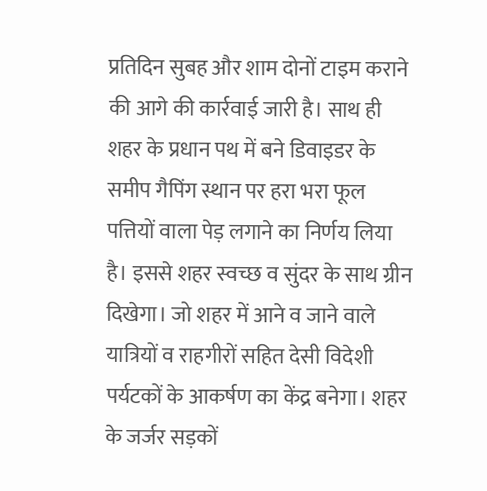प्रतिदिन सुबह और शाम दोनों टाइम कराने की आगे की कार्रवाई जारी है। साथ ही शहर के प्रधान पथ में बने डिवाइडर के समीप गैपिंग स्थान पर हरा भरा फूल पत्तियों वाला पेड़ लगाने का निर्णय लिया है। इससे शहर स्वच्छ व सुंदर के साथ ग्रीन दिखेगा। जो शहर में आने व जाने वाले यात्रियों व राहगीरों सहित देसी विदेशी पर्यटकों के आकर्षण का केंद्र बनेगा। शहर के जर्जर सड़कों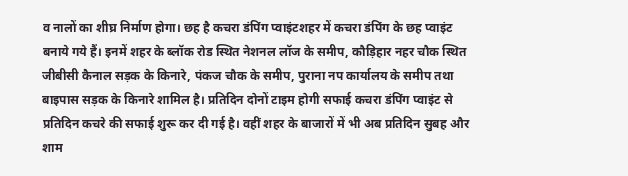व नालों का शीघ्र निर्माण होगा। छह है कचरा डंपिंग प्वाइंटशहर में कचरा डंपिंग के छह प्वाइंट बनाये गये हैं। इनमें शहर के ब्लॉक रोड स्थित नेशनल लॉज के समीप, कौड़िहार नहर चौक स्थित जीबीसी कैनाल सड़क के किनारे, पंकज चौक के समीप, पुराना नप कार्यालय के समीप तथा बाइपास सड़क के किनारे शामिल है। प्रतिदिन दोनों टाइम होगी सफाई कचरा डंपिंग प्वाइंट से प्रतिदिन कचरे की सफाई शुरू कर दी गई है। वहीं शहर के बाजारों में भी अब प्रतिदिन सुबह और शाम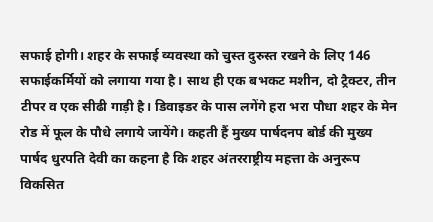सफाई होगी। शहर के सफाई व्यवस्था को चुस्त दुरुस्त रखने के लिए 146 सफाईकर्मियों को लगाया गया है। साथ ही एक बभकट मशीन, दो ट्रैक्टर, तीन टीपर व एक सीढी गाड़ी है। डिवाइडर के पास लगेंगे हरा भरा पौधा शहर के मेन रोड में फूल के पौधे लगाये जायेंगे। कहती हैं मुख्य पार्षदनप बोर्ड की मुख्य पार्षद धुरपति देवी का कहना है कि शहर अंतरराष्ट्रीय महत्ता के अनुरूप विकसित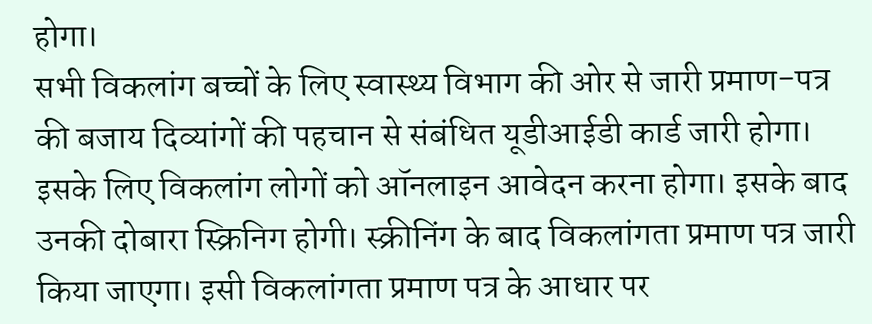होगा।
सभी विकलांग बच्चों के लिए स्वास्थ्य विभाग की ओर से जारी प्रमाण-पत्र की बजाय दिव्यांगों की पहचान से संबंधित यूडीआईडी कार्ड जारी होगा। इसके लिए विकलांग लोगों को ऑनलाइन आवेदन करना होगा। इसके बाद उनकी दोबारा स्क्रिनिग होगी। स्क्रीनिंग के बाद विकलांगता प्रमाण पत्र जारी किया जाएगा। इसी विकलांगता प्रमाण पत्र के आधार पर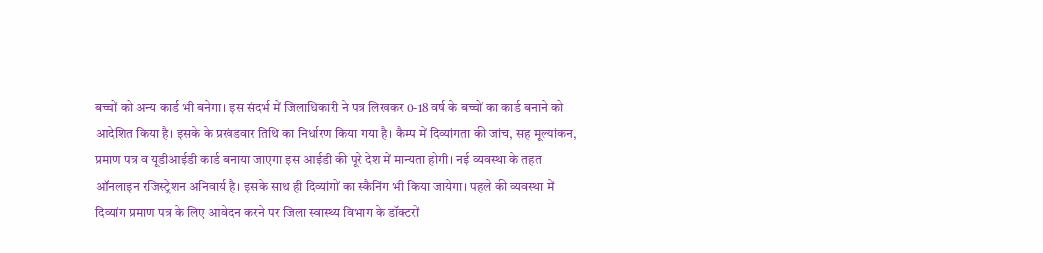बच्चों को अन्य कार्ड भी बनेगा। इस संदर्भ में जिलाधिकारी ने पत्र लिखकर 0-18 वर्ष के बच्चों का कार्ड बनाने को आदेशित किया है। इसके के प्रखंडवार तिथि का निर्धारण किया गया है। कैम्प में दिव्यांगता की जांच, सह मूल्यांकन, प्रमाण पत्र व यूडीआईडी कार्ड बनाया जाएगा इस आईडी की पूरे देश में मान्यता होगी। नई व्यवस्था के तहत ऑनलाइन रजिस्ट्रेशन अनिवार्य है। इसके साथ ही दिव्यांगों का स्कैनिंग भी किया जायेगा। पहले की व्यवस्था में दिव्यांग प्रमाण पत्र के लिए आवेदन करने पर जिला स्वास्थ्य विभाग के डॉक्टरों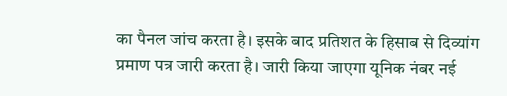का पैनल जांच करता है। इसके बाद प्रतिशत के हिसाब से दिव्यांग प्रमाण पत्र जारी करता है। जारी किया जाएगा यूनिक नंबर नई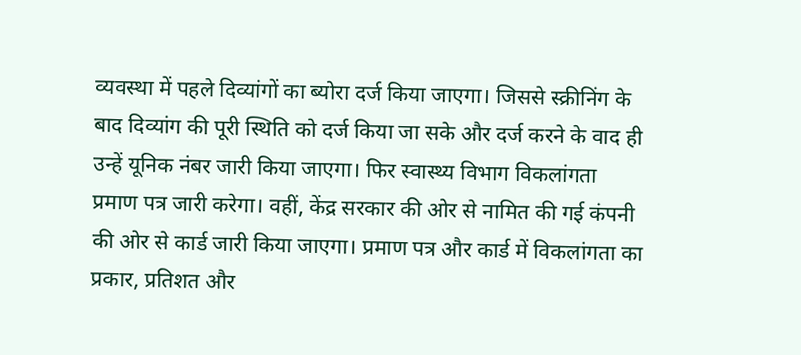व्यवस्था में पहले दिव्यांगों का ब्योरा दर्ज किया जाएगा। जिससे स्क्रीनिंग के बाद दिव्यांग की पूरी स्थिति को दर्ज किया जा सके और दर्ज करने के वाद ही उन्हें यूनिक नंबर जारी किया जाएगा। फिर स्वास्थ्य विभाग विकलांगता प्रमाण पत्र जारी करेगा। वहीं, केंद्र सरकार की ओर से नामित की गई कंपनी की ओर से कार्ड जारी किया जाएगा। प्रमाण पत्र और कार्ड में विकलांगता का प्रकार, प्रतिशत और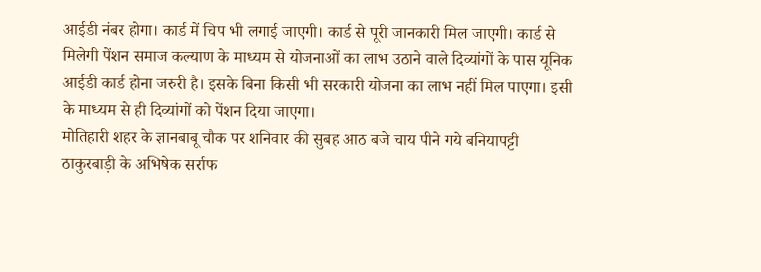आईडी नंबर होगा। कार्ड में चिप भी लगाई जाएगी। कार्ड से पूरी जानकारी मिल जाएगी। कार्ड से मिलेगी पेंशन समाज कल्याण के माध्यम से योजनाओं का लाभ उठाने वाले दिव्यांगों के पास यूनिक आईडी कार्ड होना जरुरी है। इसके बिना किसी भी सरकारी योजना का लाभ नहीं मिल पाएगा। इसी के माध्यम से ही दिव्यांगों को पेंशन दिया जाएगा।
मोतिहारी शहर के ज्ञानबाबू चौक पर शनिवार की सुबह आठ बजे चाय पीने गये बनियापट्टी ठाकुरबाड़ी के अभिषेक सर्राफ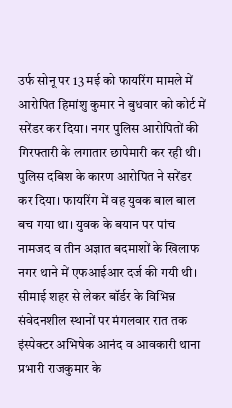उर्फ सोनू पर 13 मई को फायरिंग मामले में आरोपित हिमांशु कुमार ने बुधवार को कोर्ट में सरेंडर कर दिया। नगर पुलिस आरोपितों की गिरफ्तारी के लगातार छापेमारी कर रही थी। पुलिस दबिश के कारण आरोपित ने सरेंडर कर दिया। फायरिंग में वह युवक बाल बाल बच गया था। युवक के बयान पर पांच नामजद व तीन अज्ञात बदमाशों के खिलाफ नगर थाने में एफआईआर दर्ज की गयी थी।
सीमाई शहर से लेकर बॉर्डर के विभिन्न संवेदनशील स्थानों पर मंगलवार रात तक इंस्पेक्टर अभिषेक आनंद व आवकारी थाना प्रभारी राजकुमार के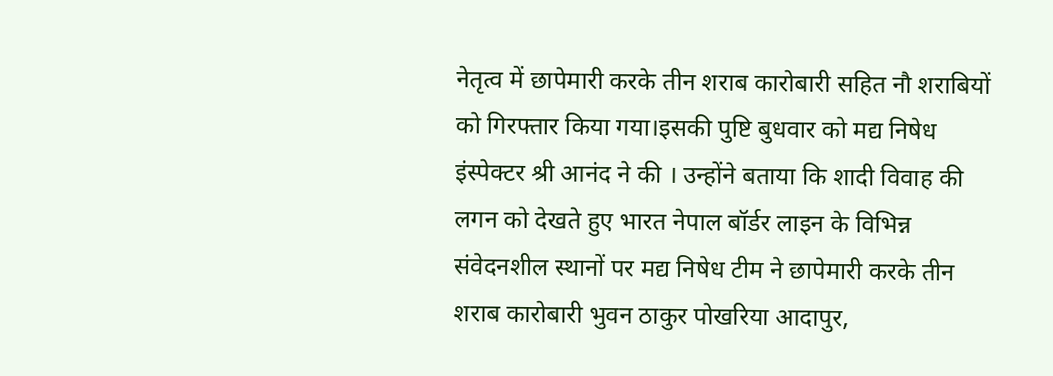नेतृत्व में छापेमारी करके तीन शराब कारोबारी सहित नौ शराबियों को गिरफ्तार किया गया।इसकी पुष्टि बुधवार को मद्य निषेध इंस्पेक्टर श्री आनंद ने की । उन्होंने बताया कि शादी विवाह की लगन को देखते हुए भारत नेपाल बॉर्डर लाइन के विभिन्न संवेदनशील स्थानों पर मद्य निषेध टीम ने छापेमारी करके तीन शराब कारोबारी भुवन ठाकुर पोखरिया आदापुर,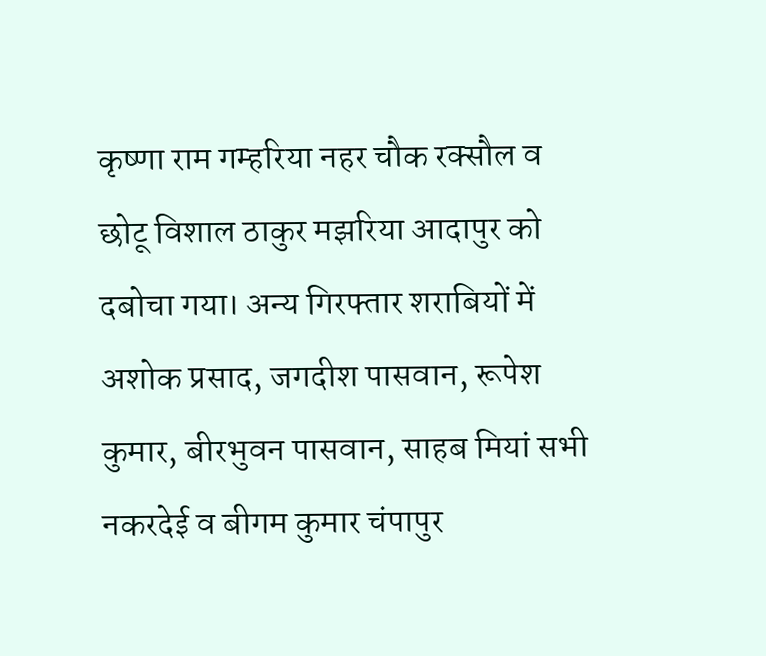कृष्णा राम गम्हरिया नहर चौक रक्सौल व छोटू विशाल ठाकुर मझरिया आदापुर को दबोचा गया। अन्य गिरफ्तार शराबियों में अशोक प्रसाद, जगदीश पासवान, रूपेश कुमार, बीरभुवन पासवान, साहब मियां सभी नकरदेई व बीगम कुमार चंपापुर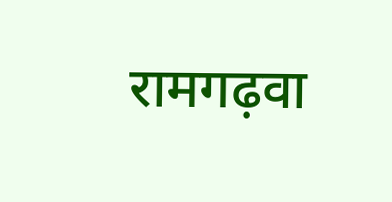रामगढ़वा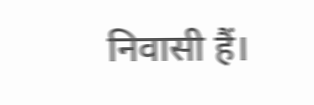निवासी हैं।